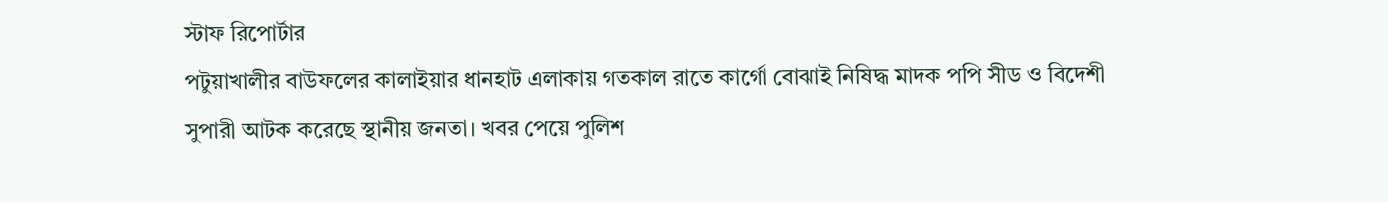স্টাফ রিপোর্টার
পটুয়াখালীর বাউফলের কালাইয়ার ধানহাট এলাকায় গতকাল রাতে কার্গো বোঝাই নিষিদ্ধ মাদক পপি সীড ও বিদেশী সুপারী আটক করেছে স্থানীয় জনতা। খবর পেয়ে পুলিশ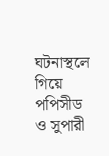ঘটনাস্থলে গিয়ে পপিসীড ও সুপারী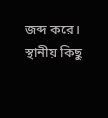জব্দ করে।
স্থানীয় কিছু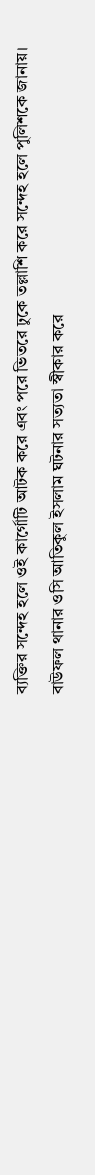ব্যক্তির সন্দেহ হলে ওই কার্গোটি আটক করে এবং পরে ভিতরে ঢুকে তল্লাশি করে সন্দেহ হলে পুলিশকে জানায়।
বাউফল থানার ওসি আতিকুল ইসলাম ঘটনার সত্যতা স্বীকার করে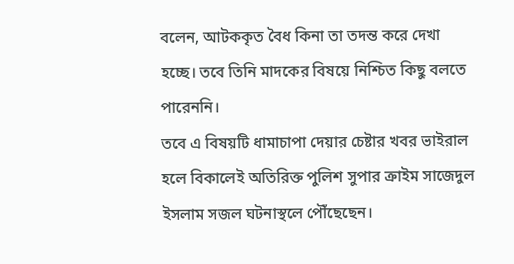বলেন, আটককৃত বৈধ কিনা তা তদন্ত করে দেখা হচ্ছে। তবে তিনি মাদকের বিষয়ে নিশ্চিত কিছু বলতে পারেননি।
তবে এ বিষয়টি ধামাচাপা দেয়ার চেষ্টার খবর ভাইরাল হলে বিকালেই অতিরিক্ত পুলিশ সুপার ক্রাইম সাজেদুল ইসলাম সজল ঘটনাস্থলে পৌঁছেছেন।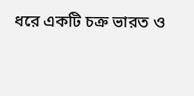ধরে একটি চক্র ভারত ও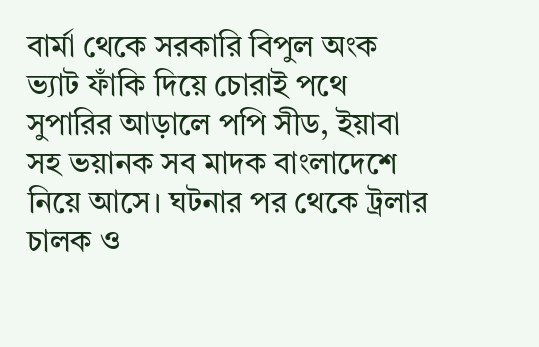বার্মা থেকে সরকারি বিপুল অংক ভ্যাট ফাঁকি দিয়ে চোরাই পথে সুপারির আড়ালে পপি সীড, ইয়াবা সহ ভয়ানক সব মাদক বাংলাদেশে নিয়ে আসে। ঘটনার পর থেকে ট্রলার চালক ও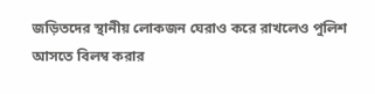জড়িতদের স্থানীয় লোকজন ঘেরাও করে রাখলেও পুলিশ আসতে বিলম্ব করার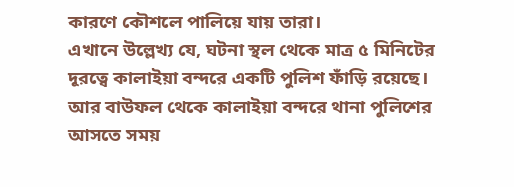কারণে কৌশলে পালিয়ে যায় তারা।
এখানে উল্লেখ্য যে, ঘটনা স্থল থেকে মাত্র ৫ মিনিটের দূরত্বে কালাইয়া বন্দরে একটি পুলিশ ফাঁড়ি রয়েছে। আর বাউফল থেকে কালাইয়া বন্দরে থানা পুলিশের আসতে সময়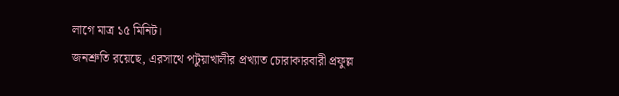লাগে মাত্র ১৫ মিনিট।
জনশ্রুতি রয়েছে, এরসাথে পটুয়াখালীর প্রখ্যাত চোরাকারবারী প্রফুল্ল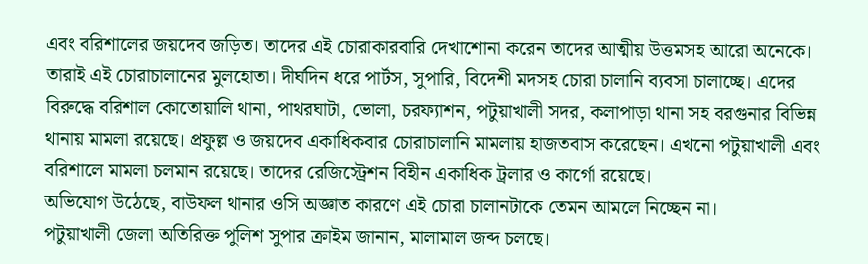এবং বরিশালের জয়দেব জড়িত। তাদের এই চোরাকারবারি দেখাশোনা করেন তাদের আত্মীয় উত্তমসহ আরো অনেকে। তারাই এই চোরাচালানের মুলহোতা। দীর্ঘদিন ধরে পার্টস, সুপারি, বিদেশী মদসহ চোরা চালানি ব্যবসা চালাচ্ছে। এদের বিরুদ্ধে বরিশাল কোতোয়ালি থানা, পাথরঘাটা, ভোলা, চরফ্যাশন, পটুয়াখালী সদর, কলাপাড়া থানা সহ বরগুনার বিভিন্ন থানায় মামলা রয়েছে। প্রফুল্ল ও জয়দেব একাধিকবার চোরাচালানি মামলায় হাজতবাস করেছেন। এখনো পটুয়াখালী এবং বরিশালে মামলা চলমান রয়েছে। তাদের রেজিস্ট্রেশন বিহীন একাধিক ট্রলার ও কার্গো রয়েছে।
অভিযোগ উঠেছে, বাউফল থানার ওসি অজ্ঞাত কারণে এই চোরা চালানটাকে তেমন আমলে নিচ্ছেন না।
পটুয়াখালী জেলা অতিরিক্ত পুলিশ সুপার ক্রাইম জানান, মালামাল জব্দ চলছে।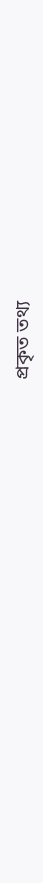প্রকৃত তথ্য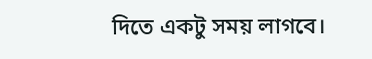দিতে একটু সময় লাগবে।